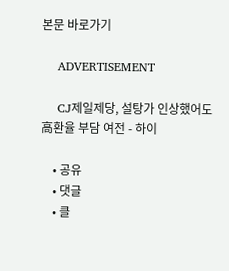본문 바로가기

    ADVERTISEMENT

    CJ제일제당, 설탕가 인상했어도 高환율 부담 여전 - 하이

    • 공유
    • 댓글
    • 클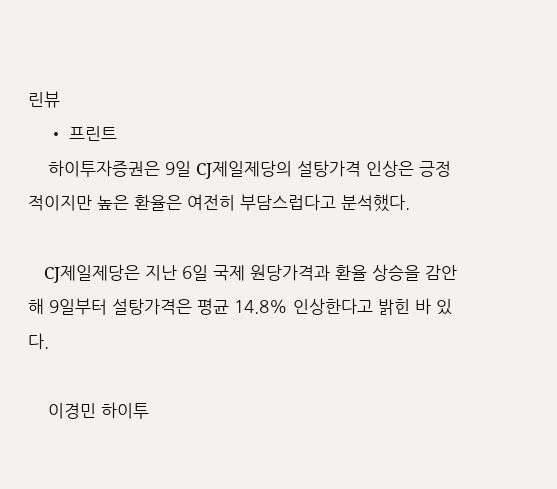린뷰
    • 프린트
    하이투자증권은 9일 CJ제일제당의 설탕가격 인상은 긍정적이지만 높은 환율은 여전히 부담스럽다고 분석했다.

    CJ제일제당은 지난 6일 국제 원당가격과 환율 상승을 감안해 9일부터 설탕가격은 평균 14.8% 인상한다고 밝힌 바 있다.

    이경민 하이투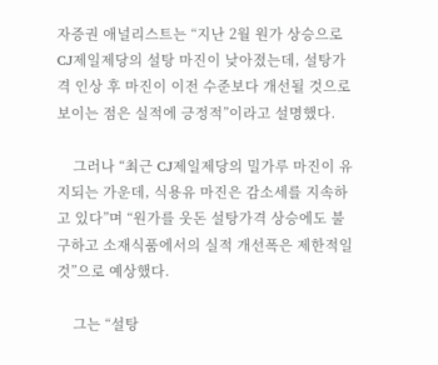자증권 애널리스트는 “지난 2월 원가 상승으로 CJ제일제당의 설탕 마진이 낮아졌는데, 설탕가격 인상 후 마진이 이전 수준보다 개선될 것으로 보이는 점은 실적에 긍정적”이라고 설명했다.

    그러나 “최근 CJ제일제당의 밀가루 마진이 유지되는 가운데, 식용유 마진은 감소세를 지속하고 있다”며 “원가를 웃돈 설탕가격 상승에도 불구하고 소재식품에서의 실적 개선폭은 제한적일 것”으로 예상했다.

    그는 “설탕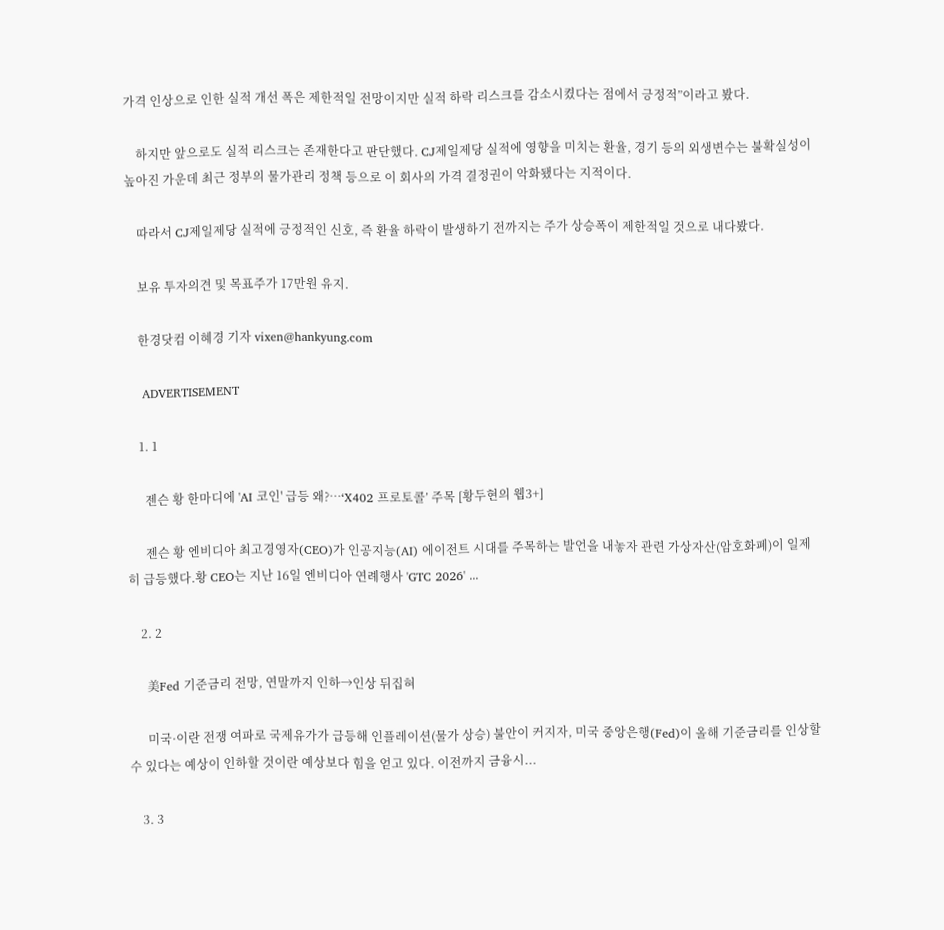가격 인상으로 인한 실적 개선 폭은 제한적일 전망이지만 실적 하락 리스크를 감소시켰다는 점에서 긍정적”이라고 봤다.

    하지만 앞으로도 실적 리스크는 존재한다고 판단했다. CJ제일제당 실적에 영향을 미치는 환율, 경기 등의 외생변수는 불확실성이 높아진 가운데 최근 정부의 물가관리 정책 등으로 이 회사의 가격 결정권이 악화됐다는 지적이다.

    따라서 CJ제일제당 실적에 긍정적인 신호, 즉 환율 하락이 발생하기 전까지는 주가 상승폭이 제한적일 것으로 내다봤다.

    보유 투자의견 및 목표주가 17만원 유지.

    한경닷컴 이혜경 기자 vixen@hankyung.com

    ADVERTISEMENT

    1. 1

      젠슨 황 한마디에 'AI 코인' 급등 왜?…‘X402 프로토콜’ 주목 [황두현의 웹3+]

      젠슨 황 엔비디아 최고경영자(CEO)가 인공지능(AI) 에이전트 시대를 주목하는 발언을 내놓자 관련 가상자산(암호화폐)이 일제히 급등했다.황 CEO는 지난 16일 엔비디아 연례행사 'GTC 2026' ...

    2. 2

      美Fed 기준금리 전망, 연말까지 인하→인상 뒤집혀

      미국·이란 전쟁 여파로 국제유가가 급등해 인플레이션(물가 상승) 불안이 커지자, 미국 중앙은행(Fed)이 올해 기준금리를 인상할 수 있다는 예상이 인하할 것이란 예상보다 힘을 얻고 있다. 이전까지 금융시...

    3. 3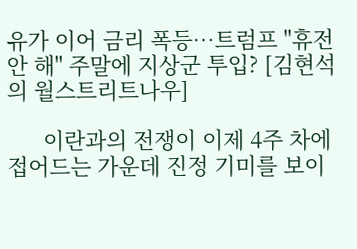유가 이어 금리 폭등…트럼프 "휴전 안 해" 주말에 지상군 투입? [김현석의 월스트리트나우]

      이란과의 전쟁이 이제 4주 차에 접어드는 가운데 진정 기미를 보이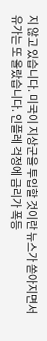지 않고 있습니다. 미국이 지상군을 투입할 것이란 뉴스가 쏟아지면서 유가는 또 올랐습니다. 인플레 걱정에 금리가 폭등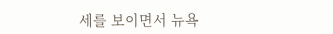세를 보이면서 뉴욕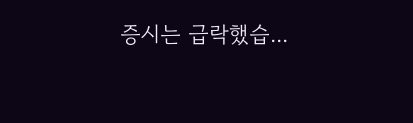증시는 급락했습...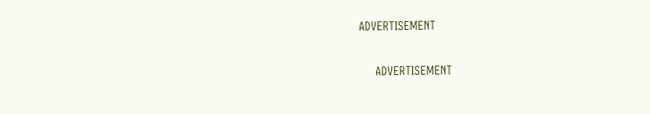ADVERTISEMENT

    ADVERTISEMENT